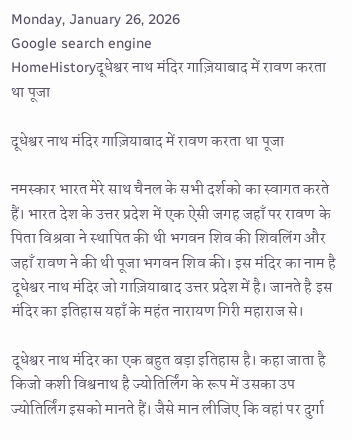Monday, January 26, 2026
Google search engine
HomeHistoryदूधेश्वर नाथ मंदिर गाज़ियाबाद में रावण करता था पूजा

दूधेश्वर नाथ मंदिर गाज़ियाबाद में रावण करता था पूजा

नमस्कार भारत मेरे साथ चैनल के सभी दर्शको का स्वागत करते हैं। भारत देश के उत्तर प्रदेश में एक ऐसी जगह जहाँ पर रावण के पिता विश्रवा ने स्थापित की थी भगवन शिव की शिवलिंग और जहाँ रावण ने की थी पूजा भगवन शिव की। इस मंदिर का नाम है दूधेश्वर नाथ मंदिर जो गाज़ियाबाद उत्तर प्रदेश में है। जानते है इस मंदिर का इतिहास यहाँ के महंत नारायण गिरी महाराज से।

दूधेश्वर नाथ मंदिर का एक बहुत बड़ा इतिहास है। कहा जाता है किजो कशी विश्वनाथ है ज्योतिर्लिंग के रूप में उसका उप ज्योतिर्लिंग इसको मानते हैं। जैसे मान लीजिए कि वहां पर दुर्गा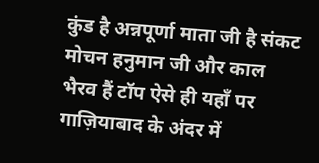कुंड है अन्नपूर्णा माता जी है संकट मोचन हनुमान जी और काल भैरव हैं टॉप ऐसे ही यहाँ पर गाज़ियाबाद के अंदर में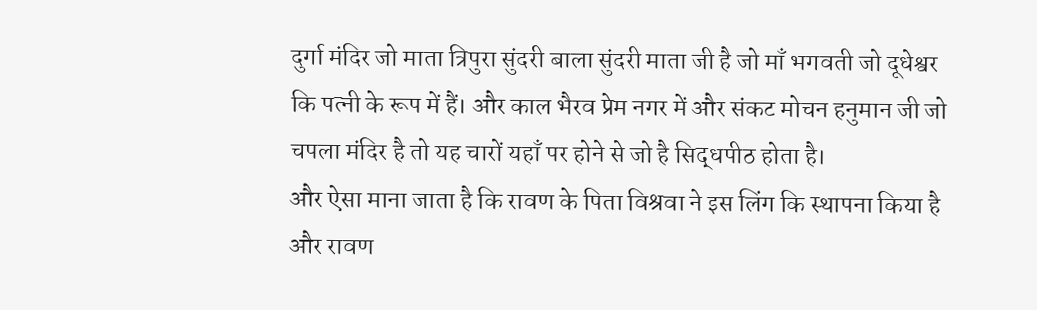दुर्गा मंदिर जो माता त्रिपुरा सुंदरी बाला सुंदरी माता जी है जो माँ भगवती जो दूधेश्वर कि पत्नी के रूप में हैं। और काल भैरव प्रेम नगर में और संकट मोचन हनुमान जी जो चपला मंदिर है तो यह चारों यहाँ पर होने से जो है सिद्धपीठ होता है।
और ऐसा माना जाता है कि रावण के पिता विश्रवा ने इस लिंग कि स्थापना किया है और रावण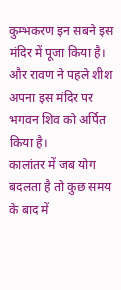कुम्भकरण इन सबने इस मंदिर में पूजा किया है। और रावण ने पहले शीश अपना इस मंदिर पर भगवन शिव को अर्पित किया है।
कालांतर में जब योग बदलता है तो कुछ समय के बाद में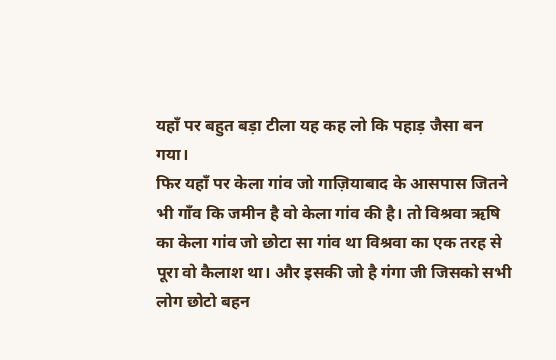यहाँ पर बहुत बड़ा टीला यह कह लो कि पहाड़ जैसा बन गया।
फिर यहाँ पर केला गांव जो गाज़ियाबाद के आसपास जितने भी गॉंव कि जमीन है वो केला गांव की है। तो विश्रवा ऋषि का केला गांव जो छोटा सा गांव था विश्रवा का एक तरह से पूरा वो कैलाश था। और इसकी जो है गंगा जी जिसको सभी लोग छोटो बहन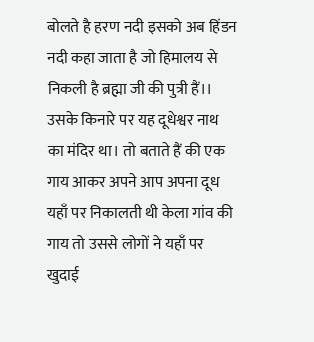बोलते है हरण नदी इसको अब हिंडन नदी कहा जाता है जो हिमालय से निकली है ब्रह्मा जी की पुत्री हैं।। उसके किनारे पर यह दूधेश्वर नाथ का मंदिर था। तो बताते हैं की एक गाय आकर अपने आप अपना दूध यहाँ पर निकालती थी केला गांव की गाय तो उससे लोगों ने यहाँ पर खुदाई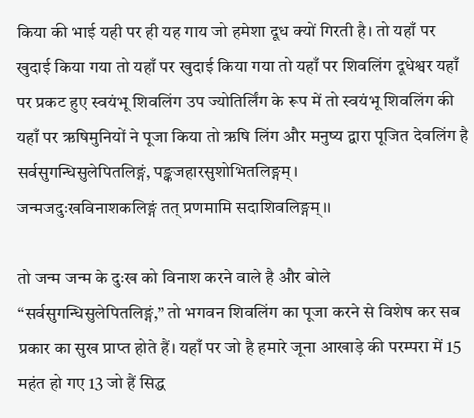किया की भाई यही पर ही यह गाय जो हमेशा दूध क्यों गिरती है। तो यहाँ पर खुदाई किया गया तो यहाँ पर खुदाई किया गया तो यहाँ पर शिवलिंग दूधेश्वर यहाँ पर प्रकट हुए स्वयंभू शिवलिंग उप ज्योतिर्लिंग के रूप में तो स्वयंभू शिवलिंग की यहाँ पर ऋषिमुनियों ने पूजा किया तो ऋषि लिंग और मनुष्य द्वारा पूजित देवलिंग है
सर्वसुगन्धिसुलेपितलिङ्गं, पङ्कजहारसुशोभितलिङ्गम् ।
जन्मजदुःखविनाशकलिङ्गं तत् प्रणमामि सदाशिवलिङ्गम्।।

तो जन्म जन्म के दुःख को विनाश करने वाले है और बोले “सर्वसुगन्धिसुलेपितलिङ्गं,” तो भगवन शिवलिंग का पूजा करने से विशेष कर सब प्रकार का सुख प्राप्त होते हैं। यहाँ पर जो है हमारे जूना आखाड़े की परम्परा में 15 महंत हो गए 13 जो हैं सिद्ध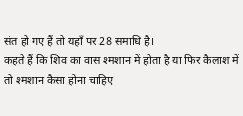संत हो गए हैं तो यहाँ पर 28 समाधि है।
कहते हैं कि शिव का वास श्मशान में होता है या फिर कैलाश में तो श्मशान कैसा होना चाहिए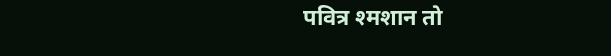पवित्र श्मशान तो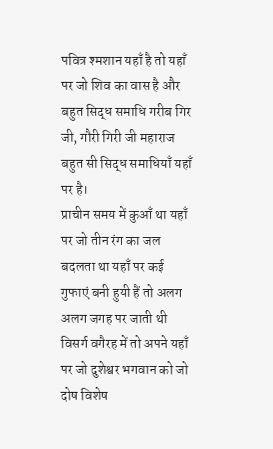पवित्र श्मशान यहाँ है तो यहाँ पर जो शिव का वास है और बहुत सिद्ध समाधि गरीब गिर जी, गौरी गिरी जी महाराज बहुत सी सिद्ध समाधियाँ यहाँ पर है।
प्राचीन समय में कुआँ था यहाँ पर जो तीन रंग का जल बदलता था यहाँ पर कई गुफाएं बनी हुयी हैं तो अलग अलग जगह पर जाती थी विसर्ग वगैरह में तो अपने यहाँ पर जो दुशेश्वर भगवान को जो दोष विशेष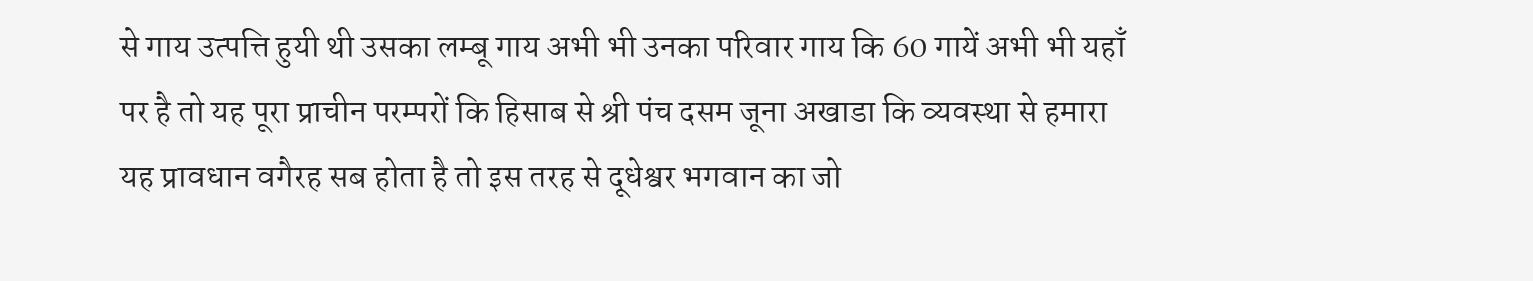से गाय उत्पत्ति हुयी थी उसका लम्बू गाय अभी भी उनका परिवार गाय कि 60 गायें अभी भी यहाँ पर है तो यह पूरा प्राचीन परम्परों कि हिसाब से श्री पंच दसम जूना अखाडा कि व्यवस्था से हमारा यह प्रावधान वगैरह सब होता है तो इस तरह से दूधेश्वर भगवान का जो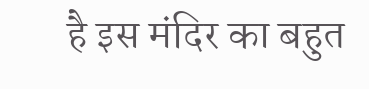है इस मंदिर का बहुत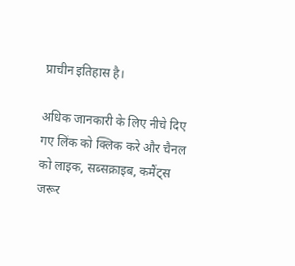प्राचीन इतिहास है।

अधिक जानकारी के लिए नीचे दिए गए लिंक को क्लिक करे और चैनल को लाइक, सब्सक्राइब, कमैंट्स जरूर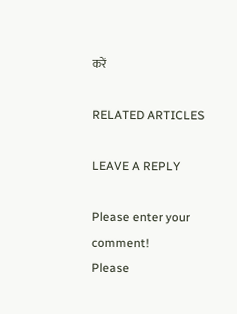करें

RELATED ARTICLES

LEAVE A REPLY

Please enter your comment!
Please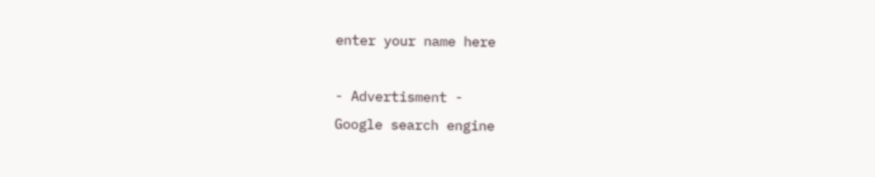enter your name here

- Advertisment -
Google search engine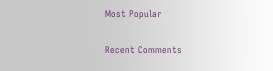Most Popular

Recent Comments